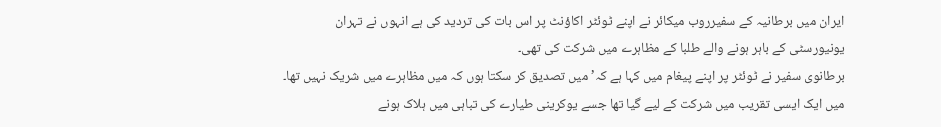ایران میں برطانیہ کے سفیرروب میکائر نے اپنے ٹوئٹر اکاؤنٹ پر اس بات کی تردید کی ہے انہوں نے تہران یونیورسٹی کے باہر ہونے والے طلبا کے مظاہرے میں شرکت کی تھی۔
برطانوی سفیر نے ٹوئٹر پر اپنے پیغام میں کہا ہے کہ’میں تصدیق کر سکتا ہوں کہ میں مظاہرے میں شریک نہیں تھا۔ میں ایک ایسی تقریب میں شرکت کے لیے گیا تھا جسے یوکرینی طیارے کی تباہی میں ہلاک ہونے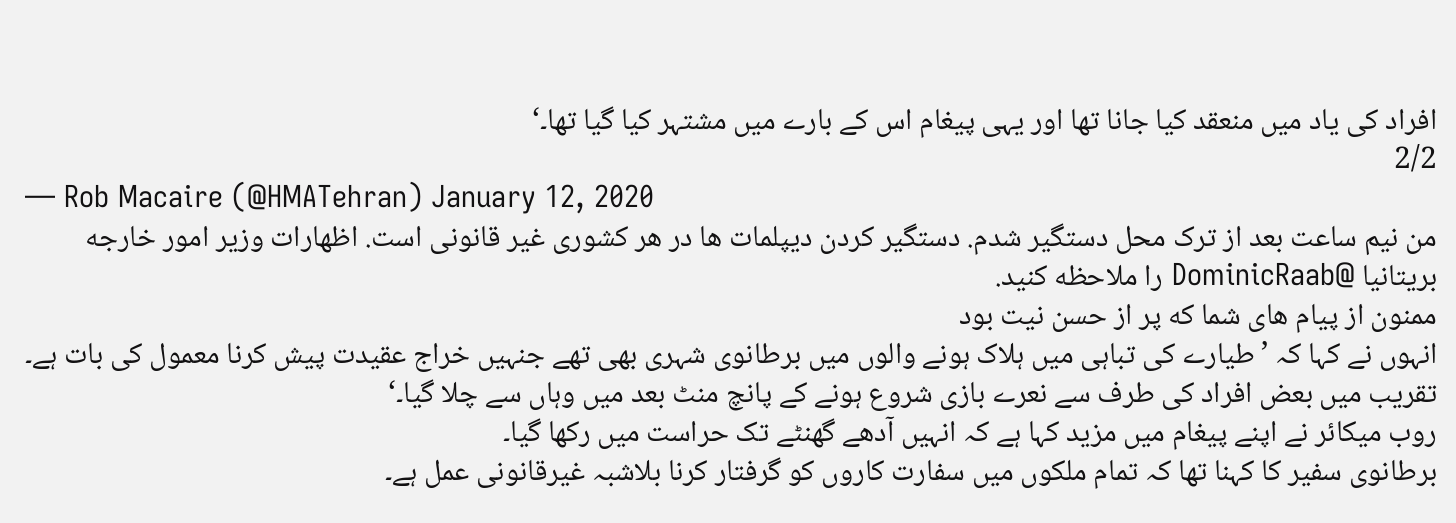افراد کی یاد میں منعقد کیا جانا تھا اور یہی پیغام اس کے بارے میں مشتہر کیا گیا تھا۔‘
2/2
— Rob Macaire (@HMATehran) January 12, 2020
من نیم ساعت بعد از ترک محل دستگیر شدم. دستگیر کردن دیپلمات ها در هر کشوری غیر قانونی است. اظهارات وزیر امور خارجه بریتانیا @DominicRaab را ملاحظه کنید.
ممنون از پیام های شما که پر از حسن نیت بود
انہوں نے کہا کہ ’طیارے کی تباہی میں ہلاک ہونے والوں میں برطانوی شہری بھی تھے جنہیں خراج عقیدت پیش کرنا معمول کی بات ہے۔ تقریب میں بعض افراد کی طرف سے نعرے بازی شروع ہونے کے پانچ منٹ بعد میں وہاں سے چلا گیا۔‘
روب میکائر نے اپنے پیغام میں مزید کہا ہے کہ انہیں آدھے گھنٹے تک حراست میں رکھا گیا۔
برطانوی سفیر کا کہنا تھا کہ تمام ملکوں میں سفارت کاروں کو گرفتار کرنا بلاشبہ غیرقانونی عمل ہے۔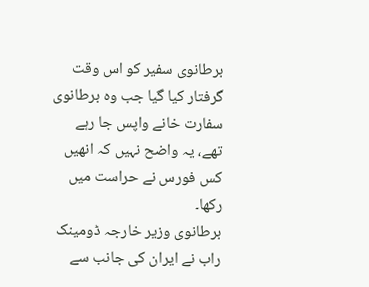برطانوی سفیر کو اس وقت گرفتار کیا گیا جب وہ برطانوی سفارت خانے واپس جا رہے تھے، یہ واضح نہیں کہ انھیں کس فورس نے حراست میں رکھا۔
برطانوی وزیر خارجہ ڈومینک راب نے ایران کی جانب سے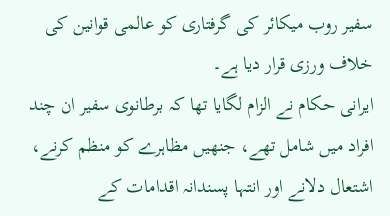سفیر روب میکائر کی گرفتاری کو عالمی قوانین کی خلاف ورزی قرار دیا ہے۔
ایرانی حکام نے الزام لگایا تھا کہ برطانوی سفیر ان چند افراد میں شامل تھے، جنھیں مظاہرے کو منظم کرنے، اشتعال دلانے اور انتہا پسندانہ اقدامات کے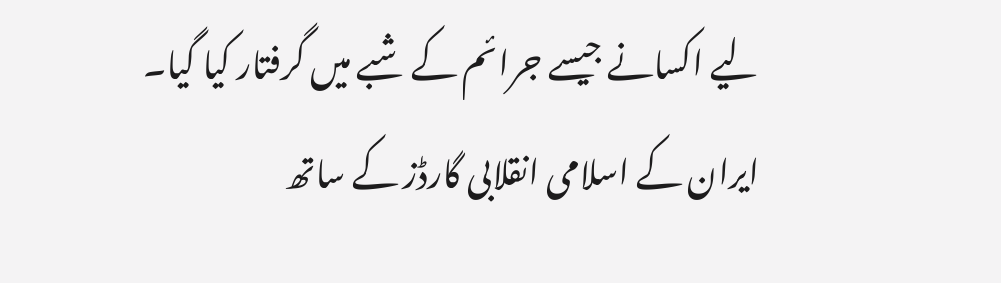لیے اکسانے جیسے جرائم کے شبے میں گرفتار کیا گیا۔
ایران کے اسلامی انقلابی گارڈز کے ساتھ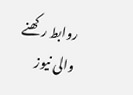روابط رکھنے والی نیوز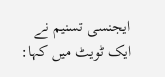ایجنسی تسنیم نے ایک ٹویٹ میں کہا: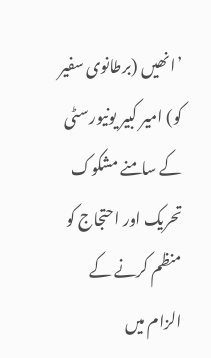’انھیں (برطانوی سفیر کو) امیر کبیر یونیورسٹی کے سامنے مشکوک تحریک اور احتجاج کو منظم کرنے کے الزام میں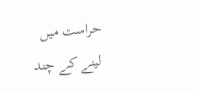حراست میں لینے کے چند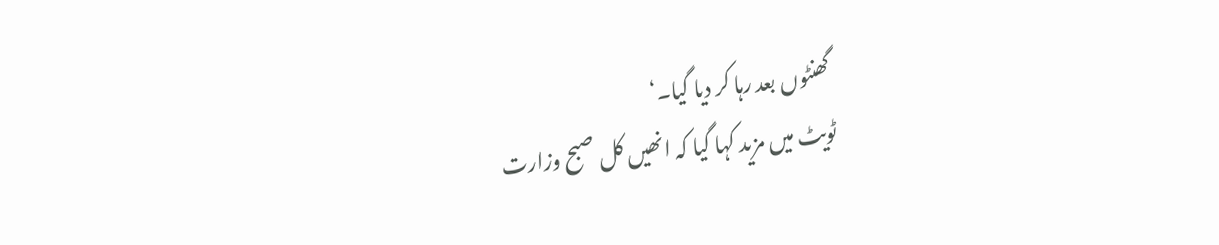گھنٹوں بعد رہا کر دیا گیا۔‘
ٹویٹ میں مزید کہا گیا کہ انھیں کل صبح وزارت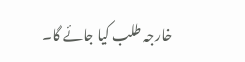خارجہ طلب کیا جائے گا۔